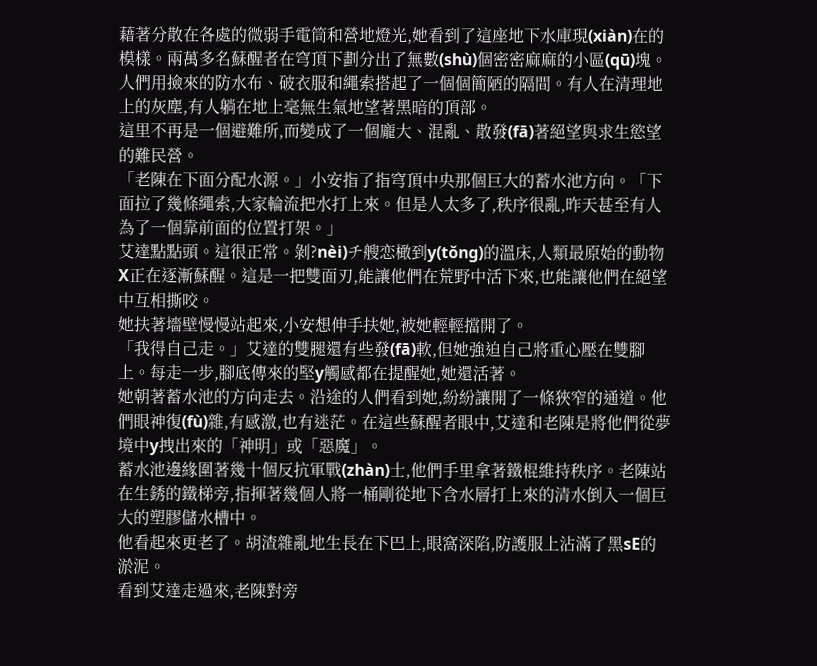藉著分散在各處的微弱手電筒和營地燈光,她看到了這座地下水庫現(xiàn)在的模樣。兩萬多名蘇醒者在穹頂下劃分出了無數(shù)個密密麻麻的小區(qū)塊。人們用撿來的防水布、破衣服和繩索搭起了一個個簡陋的隔間。有人在清理地上的灰塵,有人躺在地上毫無生氣地望著黑暗的頂部。
這里不再是一個避難所,而變成了一個龐大、混亂、散發(fā)著絕望與求生慾望的難民營。
「老陳在下面分配水源。」小安指了指穹頂中央那個巨大的蓄水池方向。「下面拉了幾條繩索,大家輪流把水打上來。但是人太多了,秩序很亂,昨天甚至有人為了一個靠前面的位置打架。」
艾達點點頭。這很正常。剝?nèi)チ艘恋橄到y(tǒng)的溫床,人類最原始的動物X正在逐漸蘇醒。這是一把雙面刃,能讓他們在荒野中活下來,也能讓他們在絕望中互相撕咬。
她扶著墻壁慢慢站起來,小安想伸手扶她,被她輕輕擋開了。
「我得自己走。」艾達的雙腿還有些發(fā)軟,但她強迫自己將重心壓在雙腳上。每走一步,腳底傳來的堅y觸感都在提醒她,她還活著。
她朝著蓄水池的方向走去。沿途的人們看到她,紛紛讓開了一條狹窄的通道。他們眼神復(fù)雜,有感激,也有迷茫。在這些蘇醒者眼中,艾達和老陳是將他們從夢境中y拽出來的「神明」或「惡魔」。
蓄水池邊緣圍著幾十個反抗軍戰(zhàn)士,他們手里拿著鐵棍維持秩序。老陳站在生銹的鐵梯旁,指揮著幾個人將一桶剛從地下含水層打上來的清水倒入一個巨大的塑膠儲水槽中。
他看起來更老了。胡渣雜亂地生長在下巴上,眼窩深陷,防護服上沾滿了黑sE的淤泥。
看到艾達走過來,老陳對旁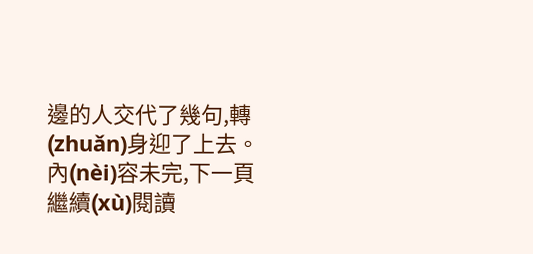邊的人交代了幾句,轉(zhuǎn)身迎了上去。
內(nèi)容未完,下一頁繼續(xù)閱讀